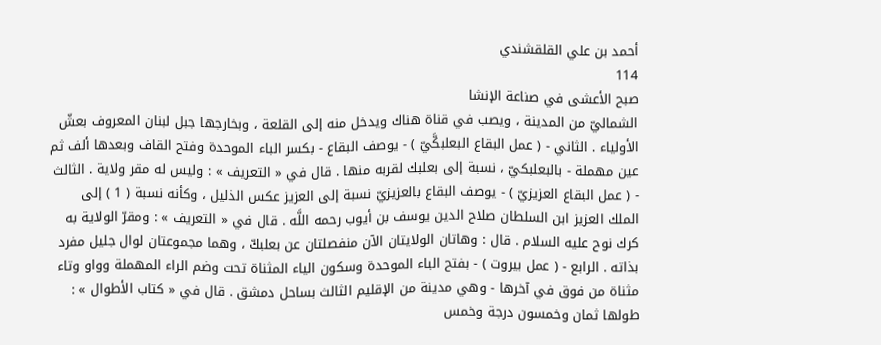أحمد بن علي القلقشندي
114
صبح الأعشى في صناعة الإنشا
الشماليّ من المدينة ، ويصب في قناة هناك ويدخل منه إلى القلعة ، وبخارجها جبل لبنان المعروف بعشّ الأولياء . الثاني - ( عمل البقاع البعلبكَّيّ ) - يوصف البقاع - بكسر الباء الموحدة وفتح القاف وبعدها ألف ثم عين مهملة - بالبعلبكيّ ، نسبة إلى بعلبك لقربه منها . قال في « التعريف » : وليس له مقر ولاية . الثالث - ( عمل البقاع العزيزيّ ) - يوصف البقاع بالعزيزيّ نسبة إلى العزيز عكس الذليل ، وكأنه نسبة ( 1 ) إلى الملك العزيز ابن السلطان صلاح الدين يوسف بن أيوب رحمه اللَّه . قال في « التعريف » : ومقرّ الولاية به كرك نوح عليه السلام . قال : وهاتان الولايتان الآن منفصلتان عن بعلبكّ ، وهما مجموعتان لوال جليل مفرد بذاته . الرابع - ( عمل بيروت ) - بفتح الباء الموحدة وسكون الياء المثناة تحت وضم الراء المهملة وواو وتاء مثناة من فوق في آخرها - وهي مدينة من الإقليم الثالث بساحل دمشق . قال في « كتاب الأطوال » : طولها ثمان وخمسون درجة وخمس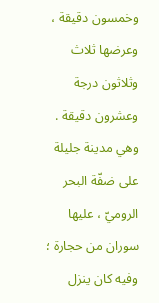وخمسون دقيقة ، وعرضها ثلاث وثلاثون درجة وعشرون دقيقة . وهي مدينة جليلة على ضفّة البحر الروميّ ، عليها سوران من حجارة ؛ وفيه كان ينزل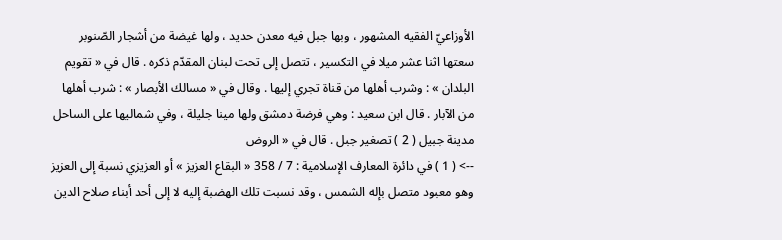الأوزاعيّ الفقيه المشهور ، وبها جبل فيه معدن حديد ، ولها غيضة من أشجار الصّنوبر سعتها اثنا عشر ميلا في التكسير ، تتصل إلى تحت لبنان المقدّم ذكره . قال في « تقويم البلدان » : وشرب أهلها من قناة تجري إليها . وقال في « مسالك الأبصار » : شرب أهلها من الآبار . قال ابن سعيد : وهي فرضة دمشق ولها مينا جليلة ، وفي شماليها على الساحل مدينة جبيل ( 2 ) تصغير جبل . قال في « الروض
--> ( 1 ) في دائرة المعارف الإسلامية : 7 / 358 « البقاع العزيز » أو العزيزي نسبة إلى العزيز وهو معبود متصل بإله الشمس ، وقد نسبت تلك الهضبة إليه لا إلى أحد أبناء صلاح الدين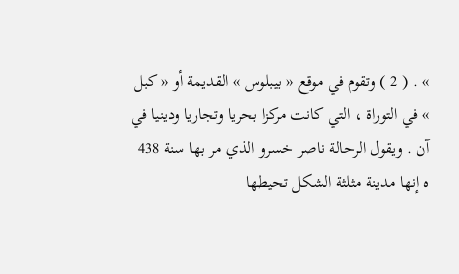» . ( 2 ) وتقوم في موقع « بيبلوس » القديمة أو « كبل » في التوراة ، التي كانت مركزا بحريا وتجاريا ودينيا في آن . ويقول الرحالة ناصر خسرو الذي مر بها سنة 438 ه إنها مدينة مثلثة الشكل تحيطها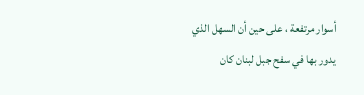أسوار مرتفعة ، على حين أن السهل الذي يدور بها في سفح جبل لبنان كان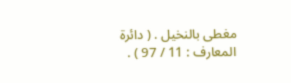مغطى بالنخيل . ( دائرة المعارف : 11 / 97 ) .